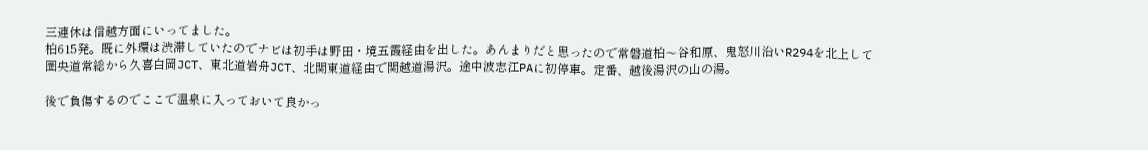三連休は信越方面にいってました。
柏615発。既に外環は渋滞していたのでナビは初手は野田・境五霞経由を出した。あんまりだと思ったので常磐道柏〜谷和原、鬼怒川沿いR294を北上して圏央道常総から久喜白岡JCT、東北道岩舟JCT、北関東道経由で関越道湯沢。途中波志江PAに初停車。定番、越後湯沢の山の湯。

後で負傷するのでここで温泉に入っておいて良かっ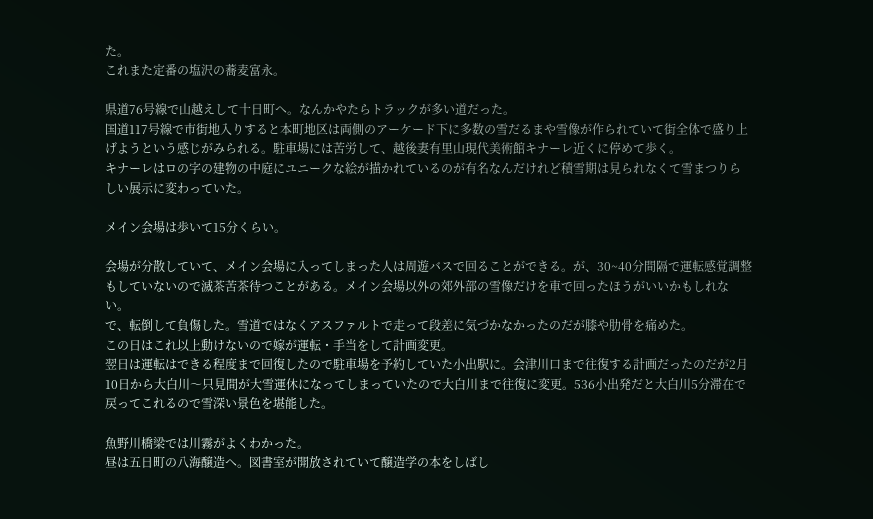た。
これまた定番の塩沢の蕎麦富永。

県道76号線で山越えして十日町へ。なんかやたらトラックが多い道だった。
国道117号線で市街地入りすると本町地区は両側のアーケード下に多数の雪だるまや雪像が作られていて街全体で盛り上げようという感じがみられる。駐車場には苦労して、越後妻有里山現代美術館キナーレ近くに停めて歩く。
キナーレはロの字の建物の中庭にユニークな絵が描かれているのが有名なんだけれど積雪期は見られなくて雪まつりらしい展示に変わっていた。

メイン会場は歩いて15分くらい。

会場が分散していて、メイン会場に入ってしまった人は周遊バスで回ることができる。が、30~40分間隔で運転感覚調整もしていないので滅茶苦茶待つことがある。メイン会場以外の郊外部の雪像だけを車で回ったほうがいいかもしれない。
で、転倒して負傷した。雪道ではなくアスファルトで走って段差に気づかなかったのだが膝や肋骨を痛めた。
この日はこれ以上動けないので嫁が運転・手当をして計画変更。
翌日は運転はできる程度まで回復したので駐車場を予約していた小出駅に。会津川口まで往復する計画だったのだが2月10日から大白川〜只見間が大雪運休になってしまっていたので大白川まで往復に変更。536小出発だと大白川5分滞在で戻ってこれるので雪深い景色を堪能した。

魚野川橋梁では川霧がよくわかった。
昼は五日町の八海醸造へ。図書室が開放されていて醸造学の本をしばし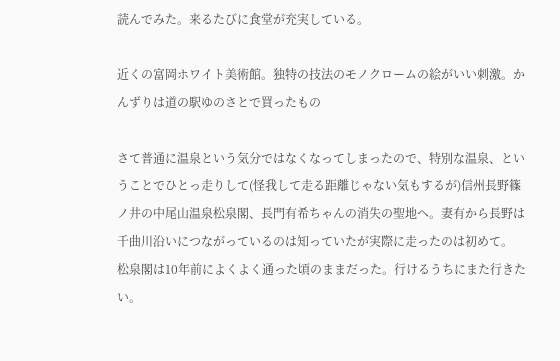読んでみた。来るたびに食堂が充実している。

近くの富岡ホワイト美術館。独特の技法のモノクロームの絵がいい刺激。かんずりは道の駅ゆのさとで買ったもの

さて普通に温泉という気分ではなくなってしまったので、特別な温泉、ということでひとっ走りして(怪我して走る距離じゃない気もするが)信州長野篠ノ井の中尾山温泉松泉閣、長門有希ちゃんの消失の聖地へ。妻有から長野は千曲川沿いにつながっているのは知っていたが実際に走ったのは初めて。
松泉閣は10年前によくよく通った頃のままだった。行けるうちにまた行きたい。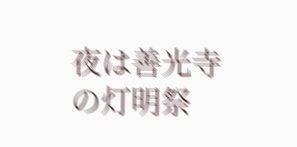夜は善光寺の灯明祭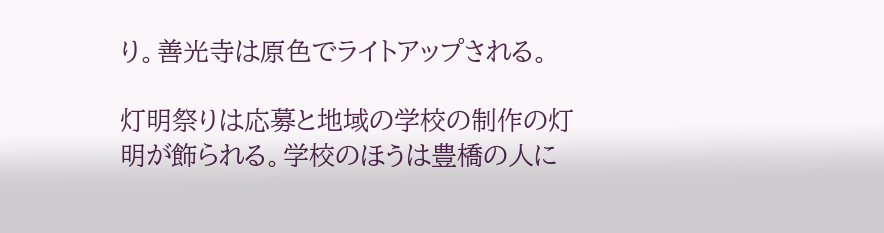り。善光寺は原色でライトアップされる。

灯明祭りは応募と地域の学校の制作の灯明が飾られる。学校のほうは豊橋の人に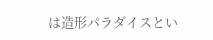は造形パラダイスとい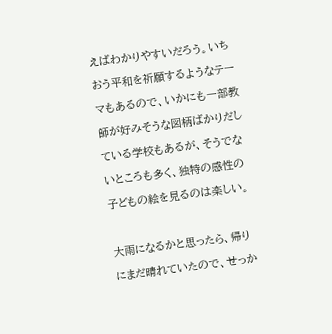えばわかりやすいだろう。いちおう平和を祈願するようなテーマもあるので、いかにも一部教師が好みそうな図柄ばかりだしている学校もあるが、そうでないところも多く、独特の感性の子どもの絵を見るのは楽しい。

大雨になるかと思ったら、帰りにまだ晴れていたので、せっか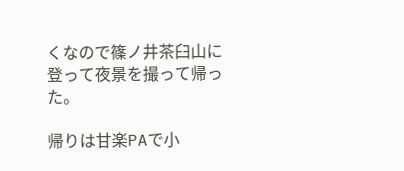くなので篠ノ井茶臼山に登って夜景を撮って帰った。

帰りは甘楽PAで小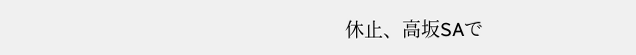休止、高坂SAで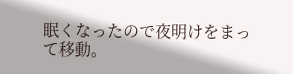眠くなったので夜明けをまって移動。